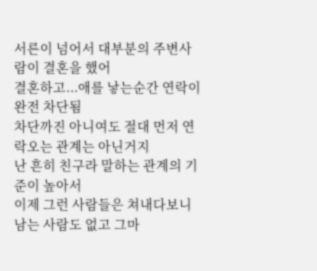서른이 넘어서 대부분의 주변사람이 결혼을 했어
결혼하고...애를 낳는순간 연락이 완전 차단됨
차단까진 아니여도 절대 먼저 연락오는 관계는 아닌거지
난 흔히 친구라 말하는 관계의 기준이 높아서
이제 그런 사람들은 쳐내다보니
남는 사람도 없고 그마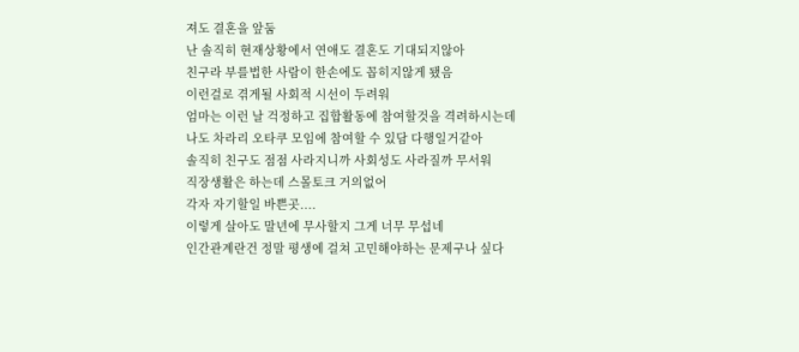져도 결혼을 앞둠
난 솔직히 현재상황에서 연애도 결혼도 기대되지않아
친구라 부를법한 사람이 한손에도 꼽히지않게 됐음
이런걸로 겪게될 사회적 시선이 두려워
엄마는 이런 날 걱정하고 집합활동에 참여할것을 격려하시는데
나도 차라리 오타쿠 모임에 참여할 수 있담 다행일거같아
솔직히 친구도 점점 사라지니까 사회성도 사라질까 무서워
직장생활은 하는데 스몰토크 거의없어
각자 자기할일 바쁜곳....
이렇게 살아도 말년에 무사할지 그게 너무 무섭네
인간관계란건 정말 평생에 걸쳐 고민해야하는 문제구나 싶다